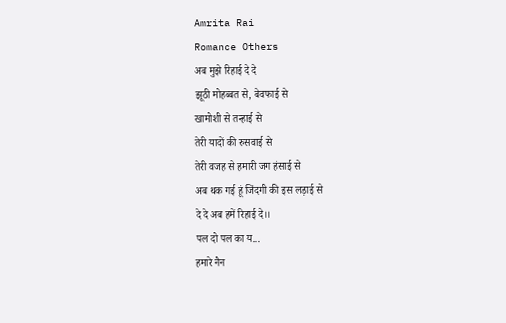Amrita Rai
Romance Others
अब मुझे रिहाई दे दे
झूठी मोहब्बत से, बेवफाई से
खामोशी से तन्हाई से
तेरी यादों की रुसवाई से
तेरी वजह से हमारी जग हंसाई से
अब थक गई हूं जिंदगी की इस लड़ाई से
दे दे अब हमें रिहाई दे।।
पल दो पल का य...
हमारे नैन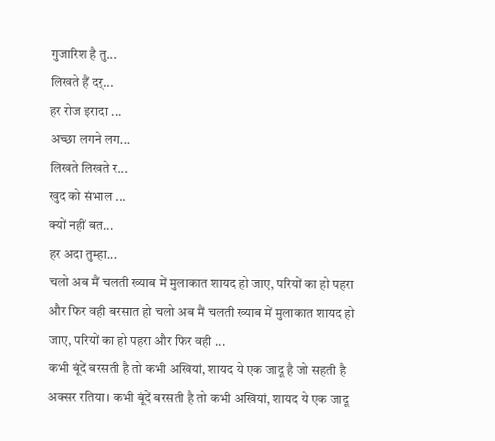गुजारिश है तु...
लिखते हैं दर्...
हर रोज इरादा ...
अच्छा लगने लग...
लिखते लिखते र...
खुद को संभाल ...
क्यों नहीं बत...
हर अदा तुम्हा...
चलो अब मैं चलती ख्याब में मुलाकात शायद हो जाए, परियों का हो पहरा और फिर वही बरसात हो चलो अब मैं चलती ख्याब में मुलाकात शायद हो जाए, परियों का हो पहरा और फिर वही ...
कभी बूंदें बरसती है तो कभी अखियां, शायद ये एक जादू है जो सहती है अक्सर रतिया। कभी बूंदें बरसती है तो कभी अखियां, शायद ये एक जादू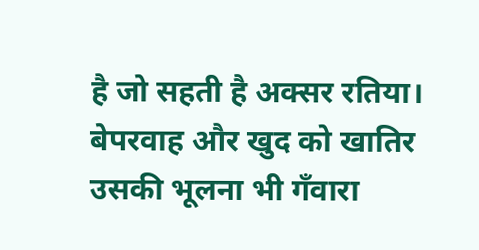है जो सहती है अक्सर रतिया।
बेपरवाह और खुद को खातिर उसकी भूलना भी गँवारा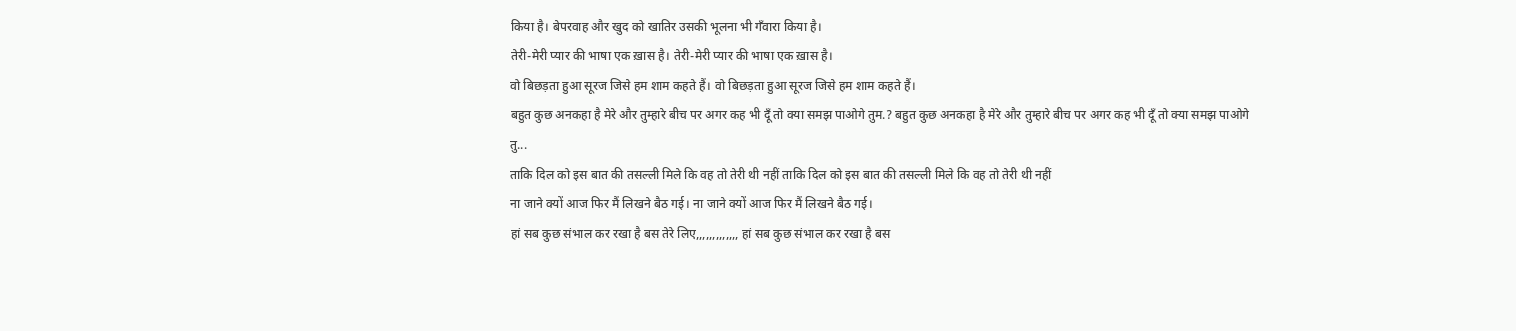किया है। बेपरवाह और खुद को खातिर उसकी भूलना भी गँवारा किया है।
तेरी-मेरी प्यार की भाषा एक ख़ास है। तेरी-मेरी प्यार की भाषा एक ख़ास है।
वो बिछड़ता हुआ सूरज जिसे हम शाम कहते हैं। वो बिछड़ता हुआ सूरज जिसे हम शाम कहते हैं।
बहुत कुछ अनकहा है मेरे और तुम्हारे बीच पर अगर कह भी दूँ तो क्या समझ पाओगे तुम.? बहुत कुछ अनकहा है मेरे और तुम्हारे बीच पर अगर कह भी दूँ तो क्या समझ पाओगे तु...
ताकि दिल को इस बात की तसल्ली मिले कि वह तो तेरी थी नहीं ताकि दिल को इस बात की तसल्ली मिले कि वह तो तेरी थी नहीं
ना जाने क्यों आज फिर मैं लिखने बैठ गई। ना जाने क्यों आज फिर मैं लिखने बैठ गई।
हां सब कुछ संभाल कर रखा है बस तेरे लिए,,,,,,,,,,,,, हां सब कुछ संभाल कर रखा है बस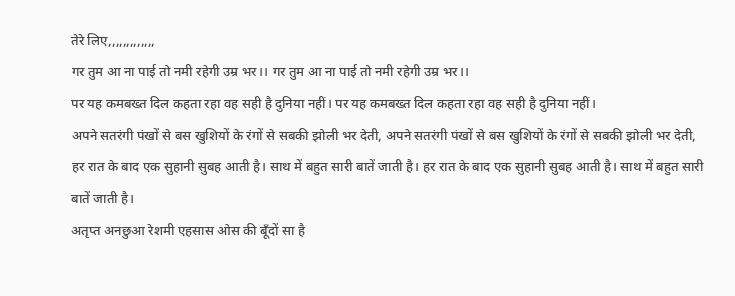तेरे लिए,,,,,,,,,,,,,
गर तुम आ ना पाई तो नमी रहेगी उम्र भर।। गर तुम आ ना पाई तो नमी रहेगी उम्र भर।।
पर यह कमबख्त दिल कहता रहा वह सही है दुनिया नहीं। पर यह कमबख्त दिल कहता रहा वह सही है दुनिया नहीं।
अपने सतरंगी पंखों से बस खुशियों के रंगों से सबकी झोली भर देती, अपने सतरंगी पंखों से बस खुशियों के रंगों से सबकी झोली भर देती,
हर रात के बाद एक सुहानी सुबह आती है। साथ में बहुत सारी बातें जाती है। हर रात के बाद एक सुहानी सुबह आती है। साथ में बहुत सारी बातें जाती है।
अतृप्त अनछुआ रेशमी एहसास ओस की बूँदों सा है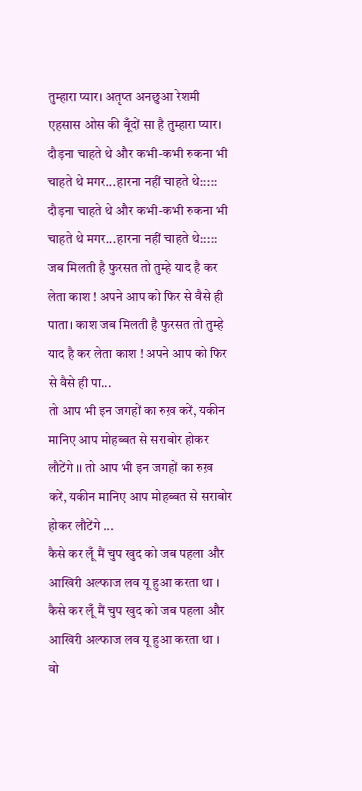तुम्हारा प्यार। अतृप्त अनछुआ रेशमी एहसास ओस की बूँदों सा है तुम्हारा प्यार।
दौड़ना चाहते थे और कभी-कभी रुकना भी चाहते थे मगर...हारना नहीं चाहते थे::::: दौड़ना चाहते थे और कभी-कभी रुकना भी चाहते थे मगर...हारना नहीं चाहते थे:::::
जब मिलती है फुरसत तो तुम्हे याद है कर लेता काश ! अपने आप को फिर से वैसे ही पाता। काश जब मिलती है फुरसत तो तुम्हे याद है कर लेता काश ! अपने आप को फिर से वैसे ही पा...
तो आप भी इन जगहों का रुख़ करें, यकीन मानिए आप मोहब्बत से सराबोर होकर लौटेंगे ।। तो आप भी इन जगहों का रुख़ करें, यकीन मानिए आप मोहब्बत से सराबोर होकर लौटेंगे ...
कैसे कर लूँ मैं चुप खुद को जब पहला और आखिरी अल्फाज लव यू हुआ करता था । कैसे कर लूँ मैं चुप खुद को जब पहला और आखिरी अल्फाज लव यू हुआ करता था ।
वो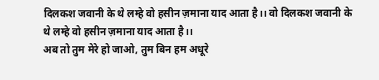दिलकश जवानी के थे लम्हे वो हसीन ज़माना याद आता है।। वो दिलकश जवानी के थे लम्हे वो हसीन ज़माना याद आता है।।
अब तो तुम मेरे हो जाओ, तुम बिन हम अधूरे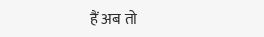हैं अब तो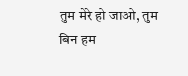तुम मेरे हो जाओ, तुम बिन हम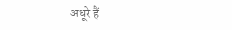अधूरे हैं